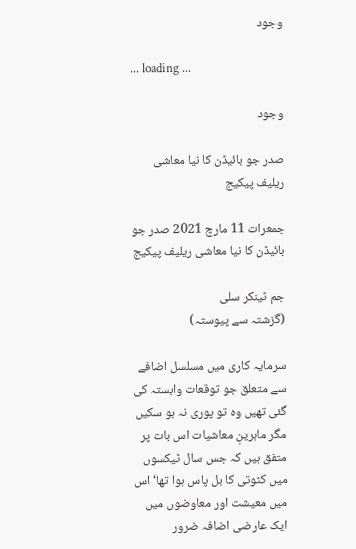وجود

... loading ...

وجود

صدر جو بائیڈن کا نیا معاشی ریلیف پیکیج

جمعرات 11 مارچ 2021 صدر جو بائیڈن کا نیا معاشی ریلیف پیکیج

جم ٹینکر سلی
(گزشتہ سے پیوستہ)

سرمایہ کاری میں مسلسل اضافے سے متعلق جو توقعات وابستہ کی گئی تھیں وہ تو پوری نہ ہو سکیں مگر ماہرینِ معاشیات اس بات پر متفق ہیں کہ جس سال ٹیکسوں میں کٹوتی کا بل پاس ہوا تھا‘ اس میں معیشت اور معاوضوں میں ایک عارضی اضافہ ضرور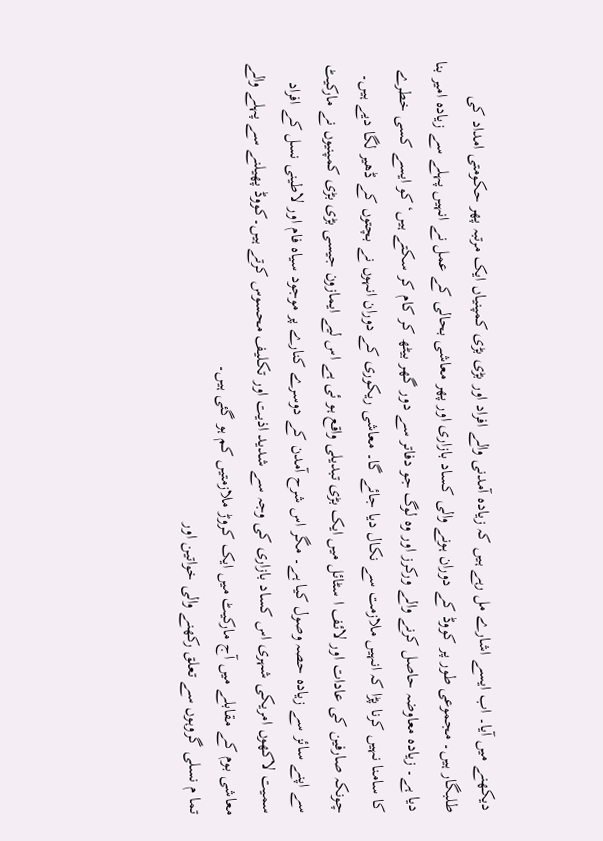دیکھنے میں آیا۔ اب ایسے اشارے مل رہے ہیں کہ زیادہ آمدنی والے افراد اور بڑی بڑی کمپنیاں ایک مرتبہ پھر حکومتی امداد کی طلبگار ہیں۔ مجموعی طور پر کووڈ کے دوران ہونے والی کساد بازاری اور پھر معاشی بحالی کے عمل نے انہیں پہلے سے زیادہ امیر بنا دیا ہے۔ زیادہ معاوضہ حاصل کرنے والے ورکرز اور وہ لوگ جو دفاتر سے دور گھر بیٹھ کر کام کر سکتے ہیں‘ کو ایسے کسی خطرے کا سامنا نہیں کرنا پڑا کہ انہیں ملازمت سے نکال دیا جائے گا۔ معاشی ریکوری کے دوران انہوں نے بچتوں کے ڈھیر لگا دیے ہیں۔ چونکہ صارفین کی عادات اور لائف ا سٹائل میں ایک بڑی تبدیلی واقع ہو ئی ہے اس لیے ایمازون جیسی بڑی بڑی کمپنیوں نے مارکیٹ سے اپنے سائز سے زیادہ حصہ وصول کیا ہے۔ مگر اس شرح آمدن کے دوسرے کنارے پر موجود سیاہ فام اور لاطینی نسل کے افراد سمیت لاکھوں امریکی شہری اس کساد بازاری کی وجہ سے شدید اذیت اور تکلیف محسوس کرتے ہیں۔کووڈ پھیلنے سے پہلے والے معاشی بوم کے مقابلے میں آج مارکیٹ میں ایک کروڑ ملازمتیں کم ہو گئی ہیں۔
تما م نسلی گروہوں سے تعلق رکھنے والی خواتین اور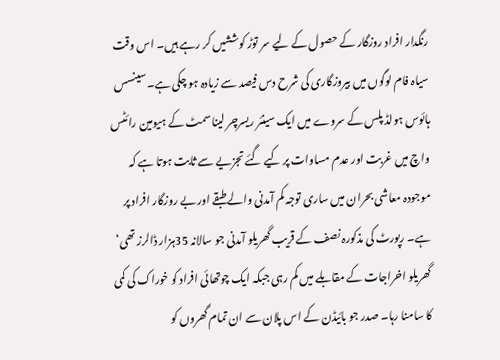رنگدار افراد روزگار کے حصول کے لیے سر توڑ کوششیں کر رہے ہیں۔ اس وقت سیاہ فام لوگوں میں بیروزگاری کی شرح دس فیصد سے زیادہ ہو چکی ہے۔سینسس ہائوس ہولڈ پلس کے سروے میں ایک سینئر ریسرچر لینا سمٹ کے ہیومین رائٹس واچ میں غربت اور عدم مساوات پر کیے گئے تجزیے سے ثابت ہوتا ہے کہ موجودہ معاشی بحران میں ساری توجہ کم آمدنی والے طبقے اور بے روزگار افراد پر ہے۔ رپورٹ کی مذکورہ نصف کے قریب گھریلو آمدنی جو سالانہ 35ہزار ڈالرز تھی‘ گھریلو اخراجات کے مقابلے میں کم رہی جبکہ ایک چوتھائی افراد کو خوراک کی کمی کا سامنا رہا۔ صدر جو بائیڈن کے اس پلان سے ان تمام گھروں کو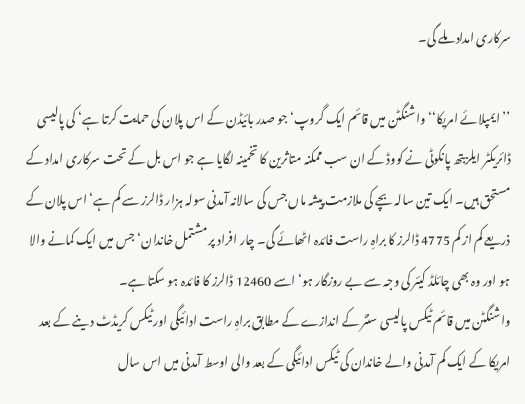سرکاری امداد ملے گی۔

’’ایمپلائے امریکا‘‘ واشنگٹن میں قائم ایک گروپ‘ جو صدر بائیڈن کے اس پلان کی حمایت کرتا ہے‘ کی پالیسی ڈائریکٹر ایلزبتھ پانکوٹی نے کووڈ کے ان سب ممکنہ متاثرین کا تخمینہ لگایا ہے جو اس بل کے تحت سرکاری امداد کے مستحق ہیں۔ ایک تین سالہ بچے کی ملازمت پیشہ ماں جس کی سالانہ آمدنی سولہ ہزار ڈالرز سے کم ہے‘ اس پلان کے ذریعے کم از کم 4775 ڈالرز کا براہِ راست فائدہ اٹھائے گی۔ چار افراد پر مشتمل خاندان‘ جس میں ایک کمانے والا ہو اور وہ بھی چائلڈ کیئر کی وجہ سے بے روزگار ہو‘ اسے 12460 ڈالرز کا فائدہ ہو سکتا ہے۔
واشنگٹن میں قائم ٹیکس پالیسی سنٹر کے اندازے کے مطابق براہِ راست ادائیگی اور ٹیکس کریڈٹ دینے کے بعد امریکا کے ایک کم آمدنی والے خاندان کی ٹیکس ادائیگی کے بعد والی اوسط آمدنی میں اس سال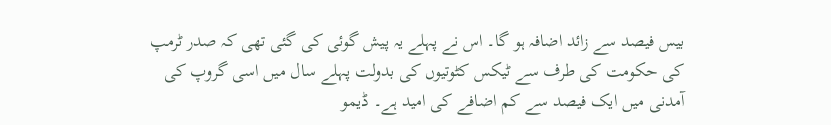بیس فیصد سے زائد اضافہ ہو گا۔ اس نے پہلے یہ پیش گوئی کی گئی تھی کہ صدر ٹرمپ کی حکومت کی طرف سے ٹیکس کٹوتیوں کی بدولت پہلے سال میں اسی گروپ کی آمدنی میں ایک فیصد سے کم اضافے کی امید ہے۔ ڈیمو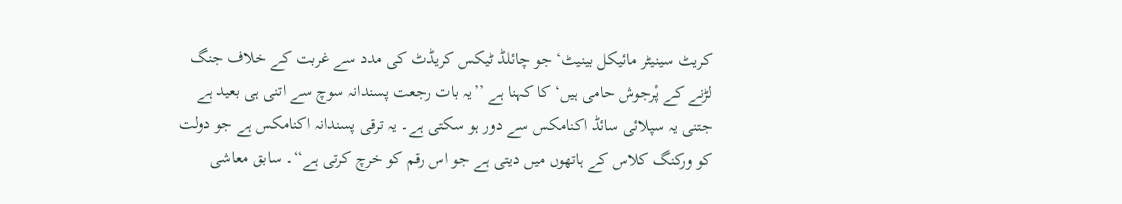کریٹ سینیٹر مائیکل بینیٹ‘ جو چائلڈ ٹیکس کریڈٹ کی مدد سے غربت کے خلاف جنگ لڑنے کے پْرجوش حامی ہیں‘ کا کہنا ہے ’’یہ بات رجعت پسندانہ سوچ سے اتنی ہی بعید ہے جتنی یہ سپلائی سائڈ اکنامکس سے دور ہو سکتی ہے۔ یہ ترقی پسندانہ اکنامکس ہے جو دولت کو ورکنگ کلاس کے ہاتھوں میں دیتی ہے جو اس رقم کو خرچ کرتی ہے‘‘۔ سابق معاشی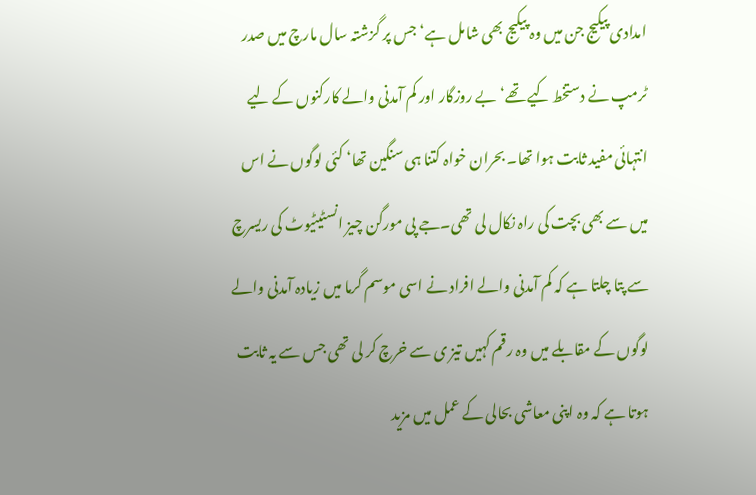امدادی پیکیج جن میں وہ پیکیج بھی شامل ہے‘ جس پر گزشتہ سال مارچ میں صدر ٹرمپ نے دستخط کیے تھے‘ بے روزگار اور کم آمدنی والے کارکنوں کے لیے انتہائی مفید ثابت ہوا تھا۔ بحران خواہ کتنا ہی سنگین تھا‘ کئی لوگوں نے اس میں سے بھی بچت کی راہ نکال لی تھی۔جے پی مورگن چیز انسٹیٹیوٹ کی ریسرچ سے پتا چلتا ہے کہ کم آمدنی والے افراد نے اسی موسم گرما میں زیادہ آمدنی والے لوگوں کے مقابلے میں وہ رقم کہیں تیز ی سے خرچ کر لی تھی جس سے یہ ثابت ہوتا ہے کہ وہ اپنی معاشی بحالی کے عمل میں مزید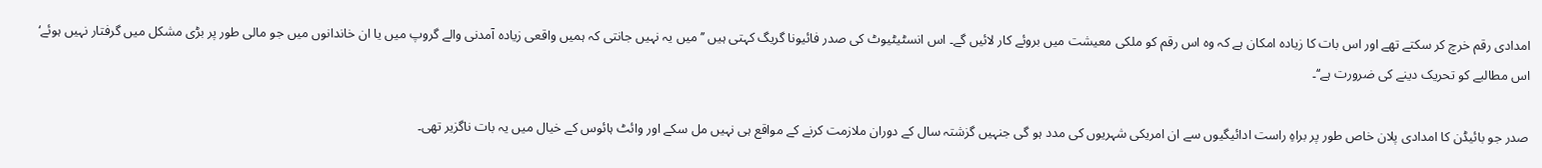امدادی رقم خرچ کر سکتے تھے اور اس بات کا زیادہ امکان ہے کہ وہ اس رقم کو ملکی معیشت میں بروئے کار لائیں گے۔ اس انسٹیٹیوٹ کی صدر فائیونا گریگ کہتی ہیں ’’میں یہ نہیں جانتی کہ ہمیں واقعی زیادہ آمدنی والے گروپ میں یا ان خاندانوں میں جو مالی طور پر بڑی مشکل میں گرفتار نہیں ہوئے‘ اس مطالبے کو تحریک دینے کی ضرورت ہے‘‘۔

صدر جو بائیڈن کا امدادی پلان خاص طور پر براہِ راست ادائیگیوں سے ان امریکی شہریوں کی مدد ہو گی جنہیں گزشتہ سال کے دوران ملازمت کرنے کے مواقع ہی نہیں مل سکے اور وائٹ ہائوس کے خیال میں یہ بات ناگزیر تھی۔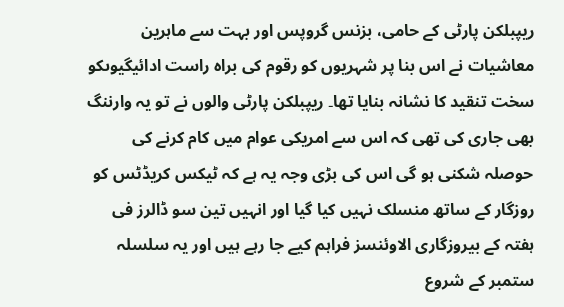ریپبلکن پارٹی کے حامی، بزنس گروپس اور بہت سے ماہرین معاشیات نے اس بنا پر شہریوں کو رقوم کی براہ راست ادائیگیوںکو سخت تنقید کا نشانہ بنایا تھا۔ ریپبلکن پارٹی والوں نے تو یہ وارننگ بھی جاری کی تھی کہ اس سے امریکی عوام میں کام کرنے کی حوصلہ شکنی ہو گی اس کی بڑی وجہ یہ ہے کہ ٹیکس کریڈٹس کو روزگار کے ساتھ منسلک نہیں کیا گیا اور انہیں تین سو ڈالرز فی ہفتہ کے بیروزگاری الاوئنسز فراہم کیے جا رہے ہیں اور یہ سلسلہ ستمبر کے شروع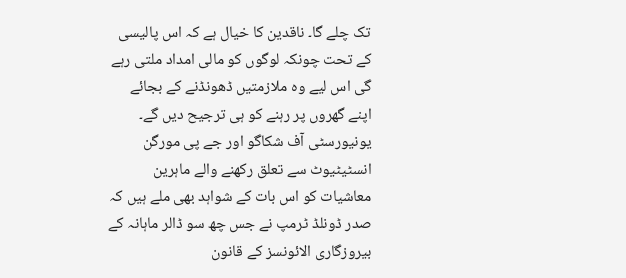تک چلے گا۔ ناقدین کا خیال ہے کہ اس پالیسی کے تحت چونکہ لوگوں کو مالی امداد ملتی رہے گی اس لیے وہ ملازمتیں ڈھونڈنے کے بجائے اپنے گھروں پر رہنے کو ہی ترجیح دیں گے۔ یونیورسٹی آف شکاگو اور جے پی مورگن انسٹیٹیوٹ سے تعلق رکھنے والے ماہرین معاشیات کو اس بات کے شواہد بھی ملے ہیں کہ صدر ڈونلڈ ٹرمپ نے جس چھ سو ڈالر ماہانہ کے بیروزگاری الائونسز کے قانون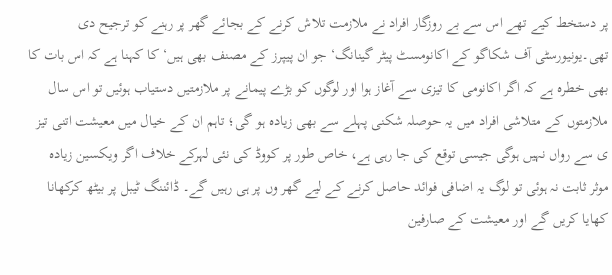پر دستخط کیے تھے اس سے بے روزگار افراد نے ملازمت تلاش کرنے کے بجائے گھر پر رہنے کو ترجیح دی تھی۔یونیورسٹی آف شکاگو کے اکانومسٹ پیٹر گینانگ‘ جو ان پیپرز کے مصنف بھی ہیں‘ کا کہنا ہے کہ اس بات کا بھی خطرہ ہے کہ اگر اکانومی کا تیزی سے آغاز ہوا اور لوگوں کو بڑے پیمانے پر ملازمتیں دستیاب ہوئیں تو اس سال ملازمتوں کے متلاشی افراد میں یہ حوصلہ شکنی پہلے سے بھی زیادہ ہو گی؛ تاہم ان کے خیال میں معیشت اتنی تیز ی سے رواں نہیں ہوگی جیسی توقع کی جا رہی ہے، خاص طور پر کووڈ کی نئی لہرکے خلاف اگر ویکسین زیادہ موثر ثابت نہ ہوئی تو لوگ یہ اضافی فوائد حاصل کرنے کے لیے گھر وں پر ہی رہیں گے۔ ڈائننگ ٹیبل پر بیٹھ کرکھانا کھایا کریں گے اور معیشت کے صارفین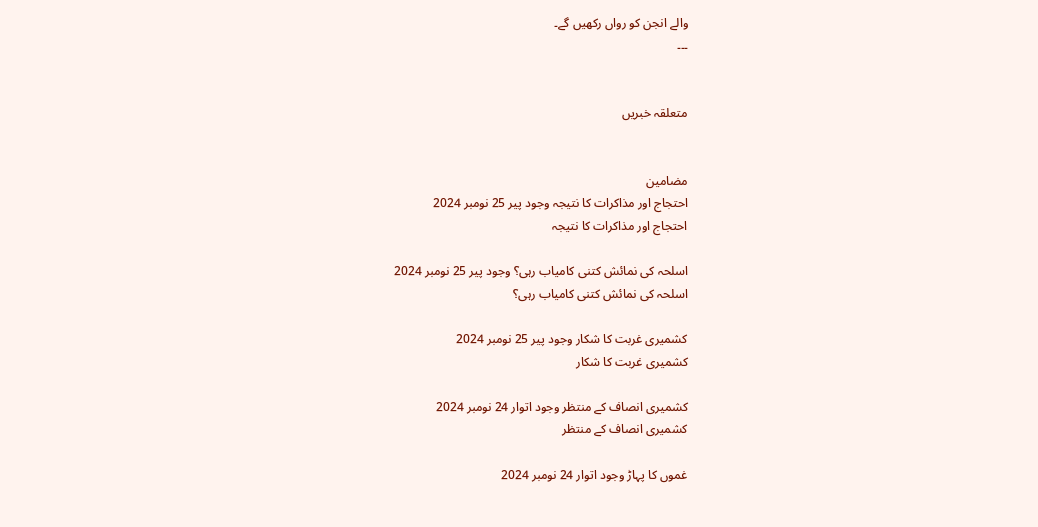والے انجن کو رواں رکھیں گے۔
۔۔۔


متعلقہ خبریں


مضامین
احتجاج اور مذاکرات کا نتیجہ وجود پیر 25 نومبر 2024
احتجاج اور مذاکرات کا نتیجہ

اسلحہ کی نمائش کتنی کامیاب رہی؟ وجود پیر 25 نومبر 2024
اسلحہ کی نمائش کتنی کامیاب رہی؟

کشمیری غربت کا شکار وجود پیر 25 نومبر 2024
کشمیری غربت کا شکار

کشمیری انصاف کے منتظر وجود اتوار 24 نومبر 2024
کشمیری انصاف کے منتظر

غموں کا پہاڑ وجود اتوار 24 نومبر 2024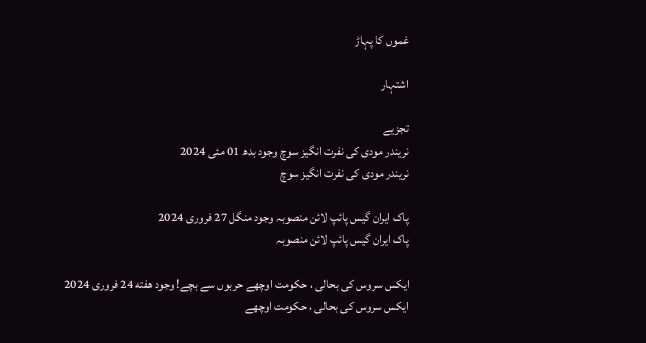غموں کا پہاڑ

اشتہار

تجزیے
نریندر مودی کی نفرت انگیز سوچ وجود بدھ 01 مئی 2024
نریندر مودی کی نفرت انگیز سوچ

پاک ایران گیس پائپ لائن منصوبہ وجود منگل 27 فروری 2024
پاک ایران گیس پائپ لائن منصوبہ

ایکس سروس کی بحالی ، حکومت اوچھے حربوں سے بچے! وجود هفته 24 فروری 2024
ایکس سروس کی بحالی ، حکومت اوچھے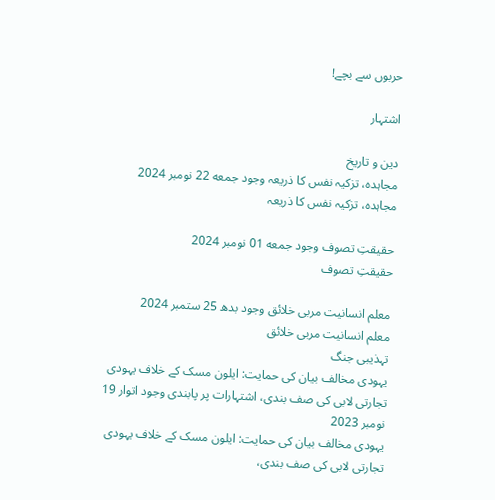حربوں سے بچے!

اشتہار

دین و تاریخ
مجاہدہ، تزکیہ نفس کا ذریعہ وجود جمعه 22 نومبر 2024
مجاہدہ، تزکیہ نفس کا ذریعہ

حقیقتِ تصوف وجود جمعه 01 نومبر 2024
حقیقتِ تصوف

معلم انسانیت مربی خلائق وجود بدھ 25 ستمبر 2024
معلم انسانیت مربی خلائق
تہذیبی جنگ
یہودی مخالف بیان کی حمایت: ایلون مسک کے خلاف یہودی تجارتی لابی کی صف بندی، اشتہارات پر پابندی وجود اتوار 19 نومبر 2023
یہودی مخالف بیان کی حمایت: ایلون مسک کے خلاف یہودی تجارتی لابی کی صف بندی،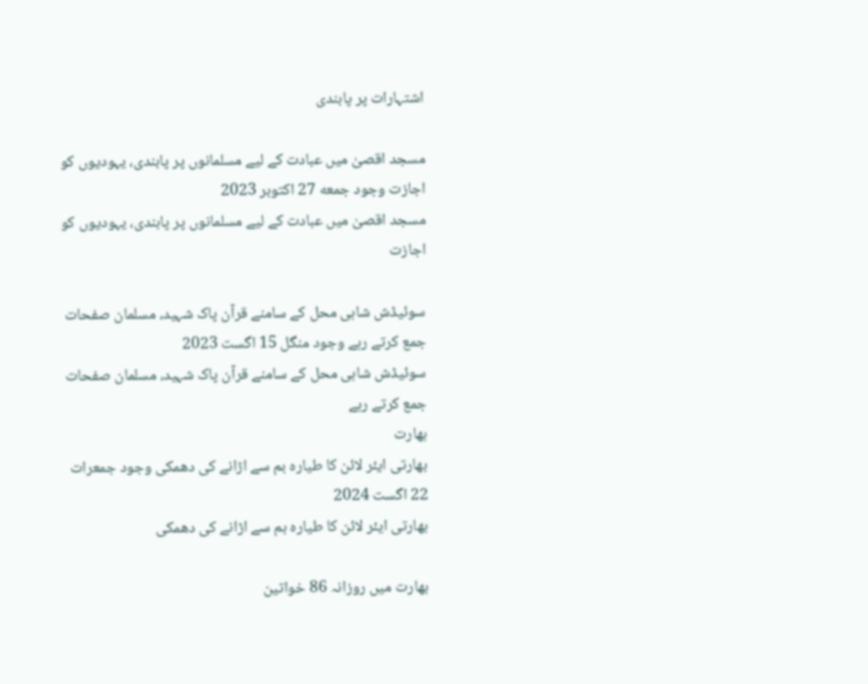اشتہارات پر پابندی

مسجد اقصیٰ میں عبادت کے لیے مسلمانوں پر پابندی، یہودیوں کو اجازت وجود جمعه 27 اکتوبر 2023
مسجد اقصیٰ میں عبادت کے لیے مسلمانوں پر پابندی، یہودیوں کو اجازت

سوئیڈش شاہی محل کے سامنے قرآن پاک شہید، مسلمان صفحات جمع کرتے رہے وجود منگل 15 اگست 2023
سوئیڈش شاہی محل کے سامنے قرآن پاک شہید، مسلمان صفحات جمع کرتے رہے
بھارت
بھارتی ایئر لائن کا طیارہ بم سے اڑانے کی دھمکی وجود جمعرات 22 اگست 2024
بھارتی ایئر لائن کا طیارہ بم سے اڑانے کی دھمکی

بھارت میں روزانہ 86 خواتین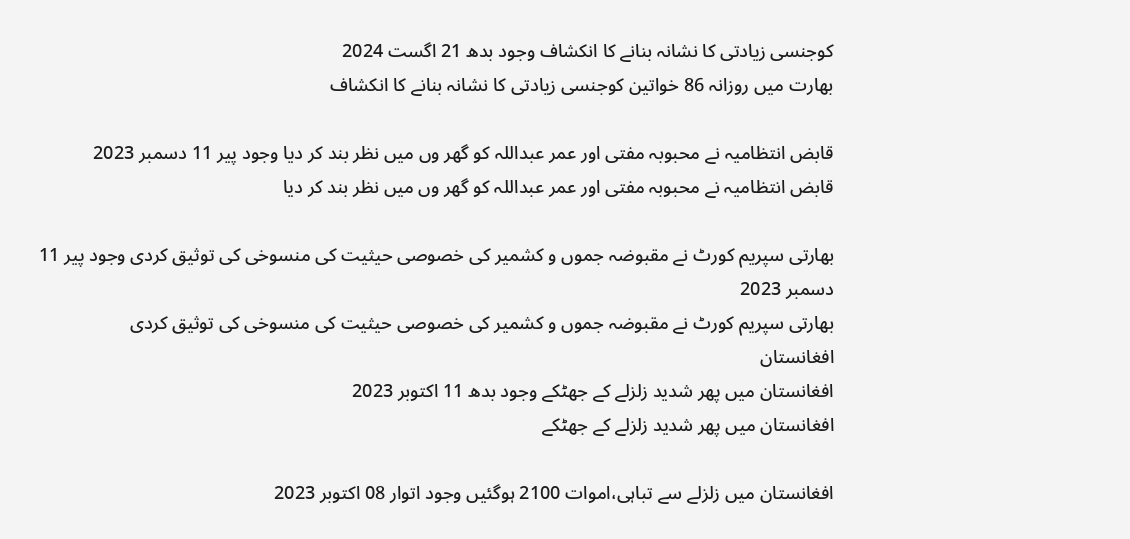کوجنسی زیادتی کا نشانہ بنانے کا انکشاف وجود بدھ 21 اگست 2024
بھارت میں روزانہ 86 خواتین کوجنسی زیادتی کا نشانہ بنانے کا انکشاف

قابض انتظامیہ نے محبوبہ مفتی اور عمر عبداللہ کو گھر وں میں نظر بند کر دیا وجود پیر 11 دسمبر 2023
قابض انتظامیہ نے محبوبہ مفتی اور عمر عبداللہ کو گھر وں میں نظر بند کر دیا

بھارتی سپریم کورٹ نے مقبوضہ جموں و کشمیر کی خصوصی حیثیت کی منسوخی کی توثیق کردی وجود پیر 11 دسمبر 2023
بھارتی سپریم کورٹ نے مقبوضہ جموں و کشمیر کی خصوصی حیثیت کی منسوخی کی توثیق کردی
افغانستان
افغانستان میں پھر شدید زلزلے کے جھٹکے وجود بدھ 11 اکتوبر 2023
افغانستان میں پھر شدید زلزلے کے جھٹکے

افغانستان میں زلزلے سے تباہی،اموات 2100 ہوگئیں وجود اتوار 08 اکتوبر 2023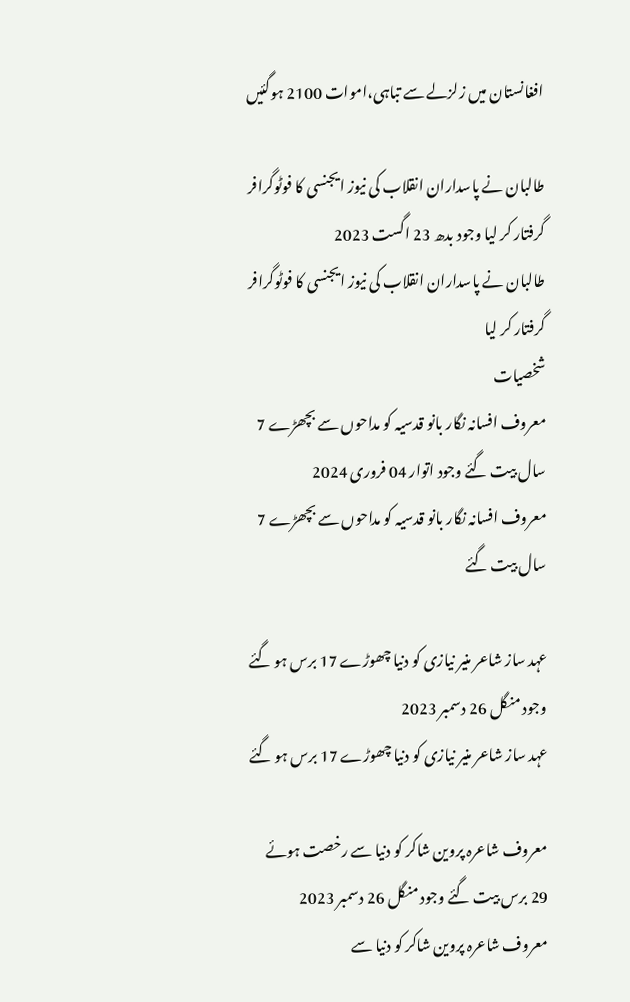افغانستان میں زلزلے سے تباہی،اموات 2100 ہوگئیں

طالبان نے پاسداران انقلاب کی نیوز ایجنسی کا فوٹوگرافر گرفتار کر لیا وجود بدھ 23 اگست 2023
طالبان نے پاسداران انقلاب کی نیوز ایجنسی کا فوٹوگرافر گرفتار کر لیا
شخصیات
معروف افسانہ نگار بانو قدسیہ کو مداحوں سے بچھڑے 7 سال بیت گئے وجود اتوار 04 فروری 2024
معروف افسانہ نگار بانو قدسیہ کو مداحوں سے بچھڑے 7 سال بیت گئے

عہد ساز شاعر منیر نیازی کو دنیا چھوڑے 17 برس ہو گئے وجود منگل 26 دسمبر 2023
عہد ساز شاعر منیر نیازی کو دنیا چھوڑے 17 برس ہو گئے

معروف شاعرہ پروین شاکر کو دنیا سے رخصت ہوئے 29 برس بیت گئے وجود منگل 26 دسمبر 2023
معروف شاعرہ پروین شاکر کو دنیا سے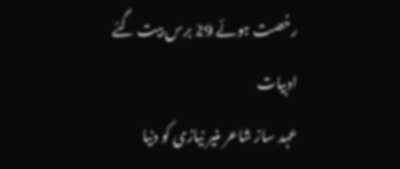رخصت ہوئے 29 برس بیت گئے
ادبیات
عہد ساز شاعر منیر نیازی کو دنیا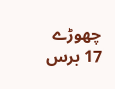چھوڑے 17 برس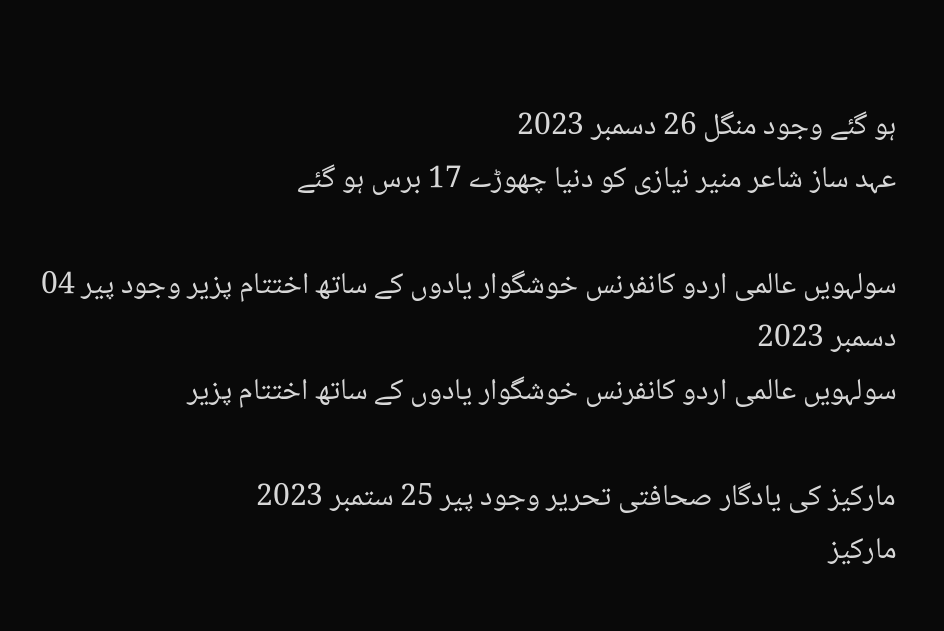ہو گئے وجود منگل 26 دسمبر 2023
عہد ساز شاعر منیر نیازی کو دنیا چھوڑے 17 برس ہو گئے

سولہویں عالمی اردو کانفرنس خوشگوار یادوں کے ساتھ اختتام پزیر وجود پیر 04 دسمبر 2023
سولہویں عالمی اردو کانفرنس خوشگوار یادوں کے ساتھ اختتام پزیر

مارکیز کی یادگار صحافتی تحریر وجود پیر 25 ستمبر 2023
مارکیز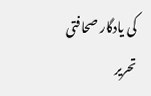کی یادگار صحافتی تحریر